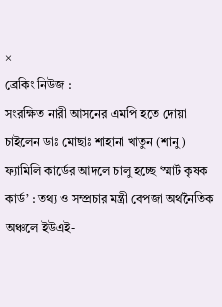×
ব্রেকিং নিউজ :
সংরক্ষিত নারী আসনের এমপি হতে দোয়া চাইলেন ডাঃ মোছাঃ শাহানা খাতুন (শানু) ফ্যামিলি কার্ডের আদলে চালু হচ্ছে ‘স্মার্ট কৃষক কার্ড’ : তথ্য ও সম্প্রচার মন্ত্রী বেপজা অর্থনৈতিক অঞ্চলে ইউএই-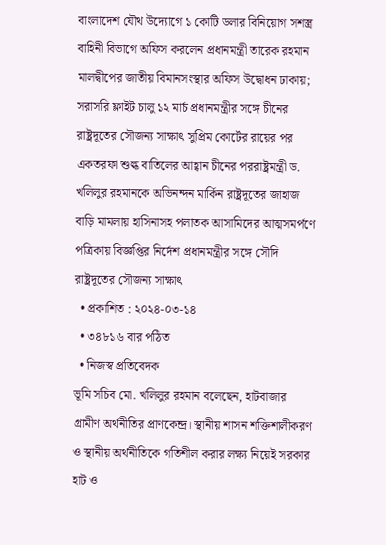বাংলাদেশ যৌথ উদ্যোগে ১ কোটি ডলার বিনিয়োগ সশস্ত্র বাহিনী বিভাগে অফিস করলেন প্রধানমন্ত্রী তারেক রহমান মালদ্বীপের জাতীয় বিমানসংস্থার অফিস উদ্বোধন ঢাকায়; সরাসরি ফ্লাইট চালু ১২ মার্চ প্রধানমন্ত্রীর সঙ্গে চীনের রাষ্ট্রদূতের সৌজন্য সাক্ষাৎ সুপ্রিম কোর্টের রায়ের পর একতরফা শুল্ক বাতিলের আহ্বান চীনের পররাষ্ট্রমন্ত্রী ড. খলিলুর রহমানকে অভিনন্দন মার্কিন রাষ্ট্রদূতের জাহাজ বাড়ি মামলায় হাসিনাসহ পলাতক আসামিদের আত্মসমর্পণে পত্রিকায় বিজ্ঞপ্তির নির্দেশ প্রধানমন্ত্রীর সঙ্গে সৌদি রাষ্ট্রদূতের সৌজন্য সাক্ষাৎ
  • প্রকাশিত : ২০২৪-০৩-১৪
  • ৩৪৮১৬ বার পঠিত
  • নিজস্ব প্রতিবেদক
ভূমি সচিব মো. খলিলুর রহমান বলেছেন, হাটবাজার গ্রামীণ অর্থনীতির প্রাণকেন্দ্র। স্থানীয় শাসন শক্তিশালীকরণ ও স্থানীয় অর্থনীতিকে গতিশীল করার লক্ষ্য নিয়েই সরকার হাট ও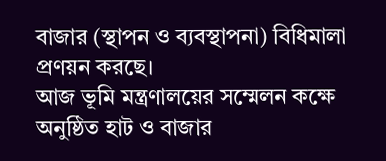বাজার (স্থাপন ও ব্যবস্থাপনা) বিধিমালা প্রণয়ন করছে।
আজ ভূমি মন্ত্রণালয়ের সম্মেলন কক্ষে অনুষ্ঠিত হাট ও বাজার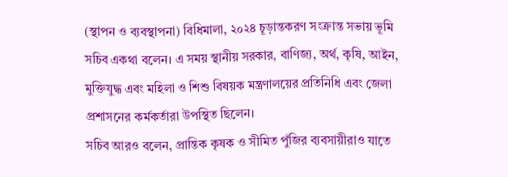(স্থাপন ও ব্যবস্থাপনা) বিধিমালা, ২০২৪ চূড়ান্তকরণ সংক্রান্ত সভায় ভূমি সচিব একথা বলেন। এ সময় স্থানীয় সরকার, বাণিজ্য, অর্থ, কৃষি, আইন, মুক্তিযুদ্ধ এবং মহিলা ও শিশু বিষয়ক মন্ত্রণালয়ের প্রতিনিধি এবং জেলা প্রশাসনের কর্মকর্তারা উপস্থিত ছিলেন।
সচিব আরও বলেন, প্রান্তিক কৃষক ও সীমিত পুঁজির ব্যবসায়ীরাও যাতে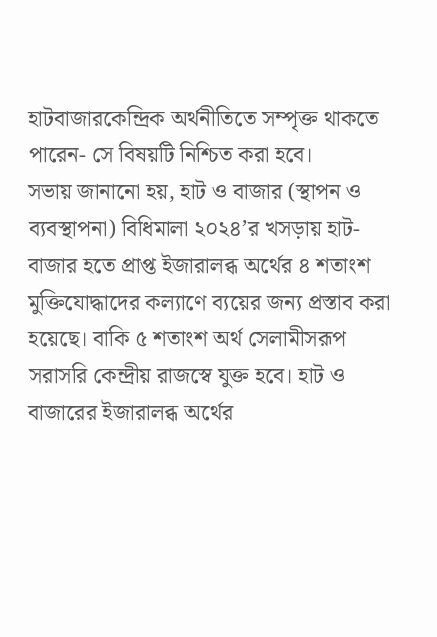হাটবাজারকেন্দ্রিক অর্থনীতিতে সম্পৃক্ত থাকতে পারেন- সে বিষয়টি নিশ্চিত করা হবে।
সভায় জানানো হয়, হাট ও বাজার (স্থাপন ও ব্যবস্থাপনা) বিধিমালা ২০২৪’র খসড়ায় হাট-বাজার হতে প্রাপ্ত ইজারালব্ধ অর্থের ৪ শতাংশ মুক্তিযোদ্ধাদের কল্যাণে ব্যয়ের জন্য প্রস্তাব করা হয়েছে। বাকি ৫ শতাংশ অর্থ সেলামীসরূপ সরাসরি কেন্দ্রীয় রাজস্বে যুক্ত হবে। হাট ও বাজারের ইজারালব্ধ অর্থের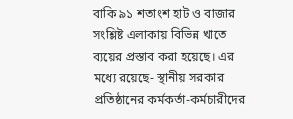বাকি ৯১ শতাংশ হাট ও বাজার সংশ্লিষ্ট এলাকায় বিভিন্ন খাতে ব্যয়ের প্রস্তাব করা হয়েছে। এর মধ্যে রয়েছে- স্থানীয় সরকার প্রতিষ্ঠানের কর্মকর্তা-কর্মচারীদের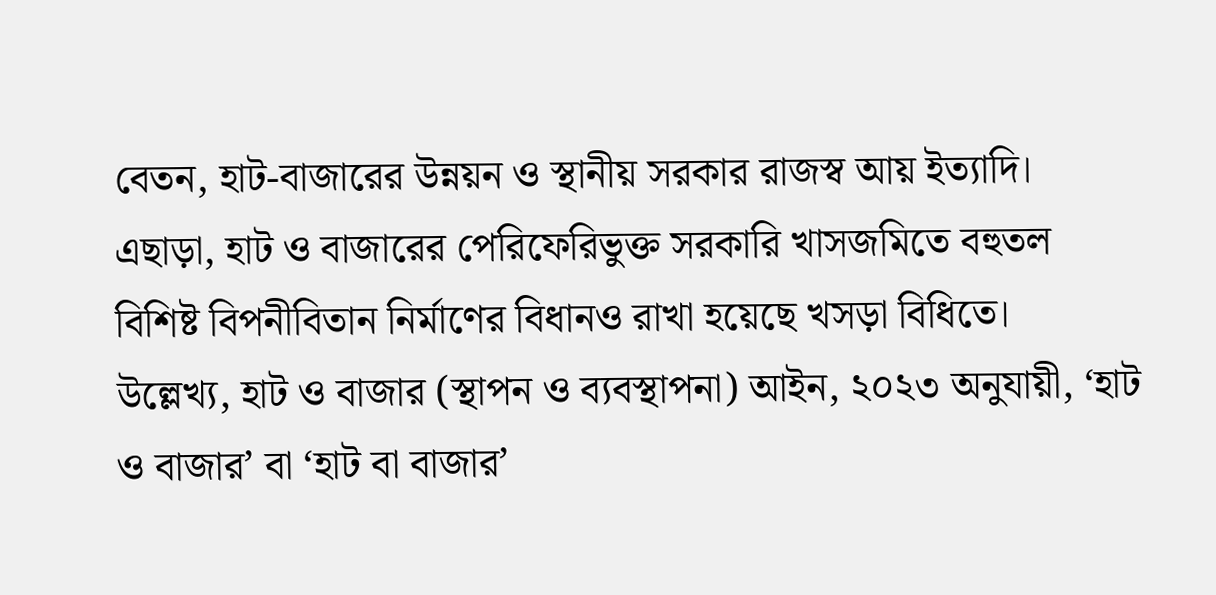বেতন, হাট-বাজারের উন্নয়ন ও স্থানীয় সরকার রাজস্ব আয় ইত্যাদি।
এছাড়া, হাট ও বাজারের পেরিফেরিভুক্ত সরকারি খাসজমিতে বহুতল বিশিষ্ট বিপনীবিতান নির্মাণের বিধানও রাখা হয়েছে খসড়া বিধিতে।
উল্লেখ্য, হাট ও বাজার (স্থাপন ও ব্যবস্থাপনা) আইন, ২০২৩ অনুযায়ী, ‘হাট ও বাজার’ বা ‘হাট বা বাজার’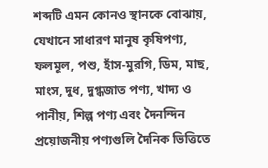শব্দটি এমন কোনও স্থানকে বোঝায়, যেখানে সাধারণ মানুষ কৃষিপণ্য, ফলমূল, পশু, হাঁস-মুরগি, ডিম, মাছ, মাংস, দুধ, দুগ্ধজাত পণ্য, খাদ্য ও পানীয়, শিল্প পণ্য এবং দৈনন্দিন প্রয়োজনীয় পণ্যগুলি দৈনিক ভিত্তিতে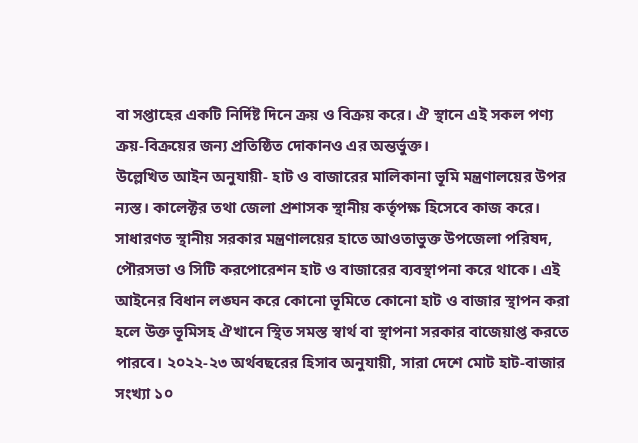বা সপ্তাহের একটি নির্দিষ্ট দিনে ক্রয় ও বিক্রয় করে। ঐ স্থানে এই সকল পণ্য ক্রয়-বিক্রয়ের জন্য প্রতিষ্ঠিত দোকানও এর অন্তর্ভুক্ত।
উল্লেখিত আইন অনুযায়ী- হাট ও বাজারের মালিকানা ভূমি মন্ত্রণালয়ের উপর ন্যস্ত। কালেক্টর তথা জেলা প্রশাসক স্থানীয় কর্তৃপক্ষ হিসেবে কাজ করে। সাধারণত স্থানীয় সরকার মন্ত্রণালয়ের হাতে আওতাভুক্ত উপজেলা পরিষদ, পৌরসভা ও সিটি করপোরেশন হাট ও বাজারের ব্যবস্থাপনা করে থাকে। এই আইনের বিধান লঙ্ঘন করে কোনো ভূমিতে কোনো হাট ও বাজার স্থাপন করা হলে উক্ত ভূমিসহ ঐখানে স্থিত সমস্ত স্বার্থ বা স্থাপনা সরকার বাজেয়াপ্ত করতে পারবে। ২০২২-২৩ অর্থবছরের হিসাব অনুযায়ী, সারা দেশে মোট হাট-বাজার সংখ্যা ১০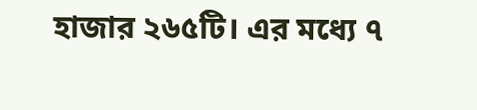হাজার ২৬৫টি। এর মধ্যে ৭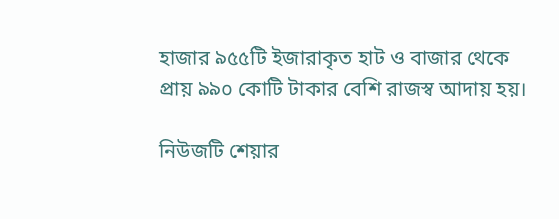হাজার ৯৫৫টি ইজারাকৃত হাট ও বাজার থেকে প্রায় ৯৯০ কোটি টাকার বেশি রাজস্ব আদায় হয়।

নিউজটি শেয়ার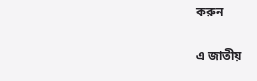করুন

এ জাতীয়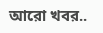আরো খবর..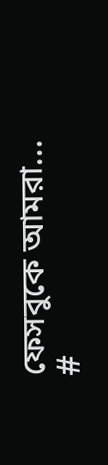ফেসবুকে আমরা...
#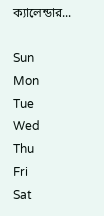ক্যালেন্ডার...

Sun
Mon
Tue
Wed
Thu
Fri
Sat